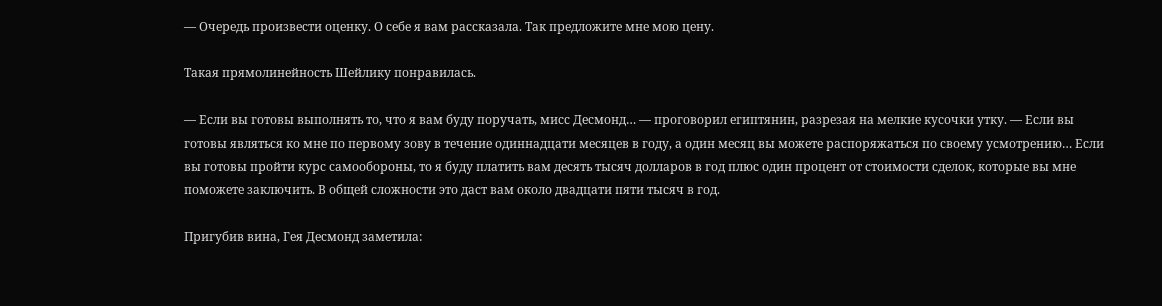— Очередь произвести оценку. О себе я вам рассказала. Так предложите мне мою цену.

Такая прямолинейность Шейлику понравилась.

— Если вы готовы выполнять то, что я вам буду поручать, мисс Десмонд… — проговорил египтянин, разрезая на мелкие кусочки утку. — Если вы готовы являться ко мне по первому зову в течение одиннадцати месяцев в году, а один месяц вы можете распоряжаться по своему усмотрению… Если вы готовы пройти курс самообороны, то я буду платить вам десять тысяч долларов в год плюс один процент от стоимости сделок, которые вы мне поможете заключить. В общей сложности это даст вам около двадцати пяти тысяч в год.

Пригубив вина, Гея Десмонд заметила: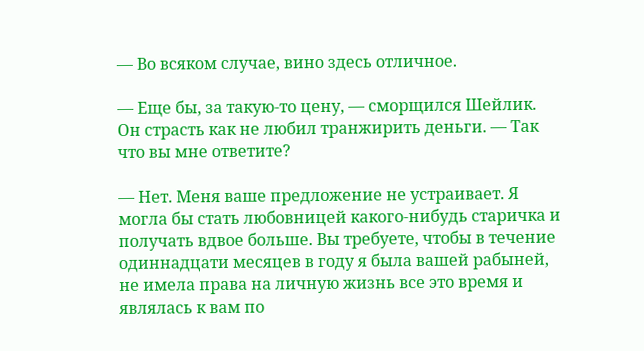— Во всяком случае, вино здесь отличное.

— Еще бы, за такую-то цену, — сморщился Шейлик. Он страсть как не любил транжирить деньги. — Так что вы мне ответите?

— Нет. Меня ваше предложение не устраивает. Я могла бы стать любовницей какого-нибудь старичка и получать вдвое больше. Вы требуете, чтобы в течение одиннадцати месяцев в году я была вашей рабыней, не имела права на личную жизнь все это время и являлась к вам по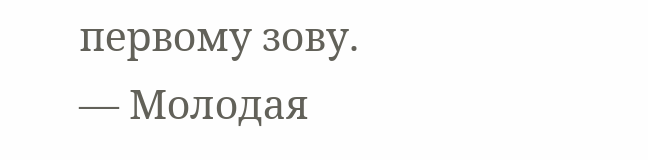первому зову. — Молодая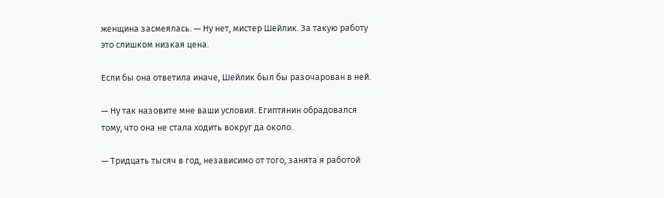женщина засмеялась. — Ну нет, мистер Шейлик. За такую работу это слишком низкая цена.

Если бы она ответила иначе, Шейлик был бы разочарован в ней.

— Ну так назовите мне ваши условия. Египтянин обрадовался тому, что она не стала ходить вокруг да около.

— Тридцать тысяч в год, независимо от того, занята я работой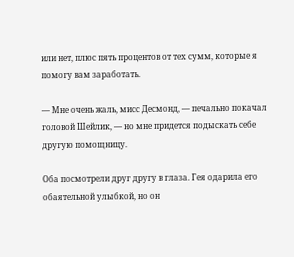или нет, плюс пять процентов от тех сумм, которые я помогу вам заработать.

— Мне очень жаль, мисс Десмонд, — печально покачал головой Шейлик, — но мне придется подыскать себе другую помощницу.

Оба посмотрели друг другу в глаза. Гея одарила его обаятельной улыбкой, но он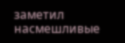заметил насмешливые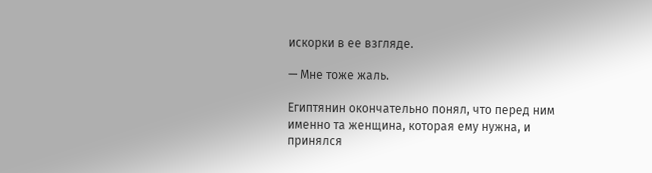искорки в ее взгляде.

— Мне тоже жаль.

Египтянин окончательно понял, что перед ним именно та женщина, которая ему нужна, и принялся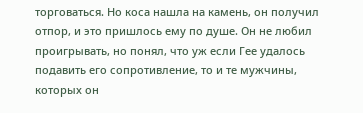торговаться. Но коса нашла на камень, он получил отпор, и это пришлось ему по душе. Он не любил проигрывать, но понял, что уж если Гее удалось подавить его сопротивление, то и те мужчины, которых он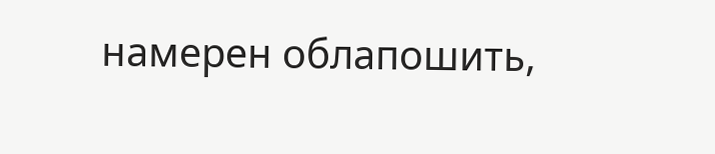намерен облапошить,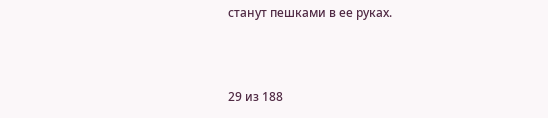станут пешками в ее руках.



29 из 188